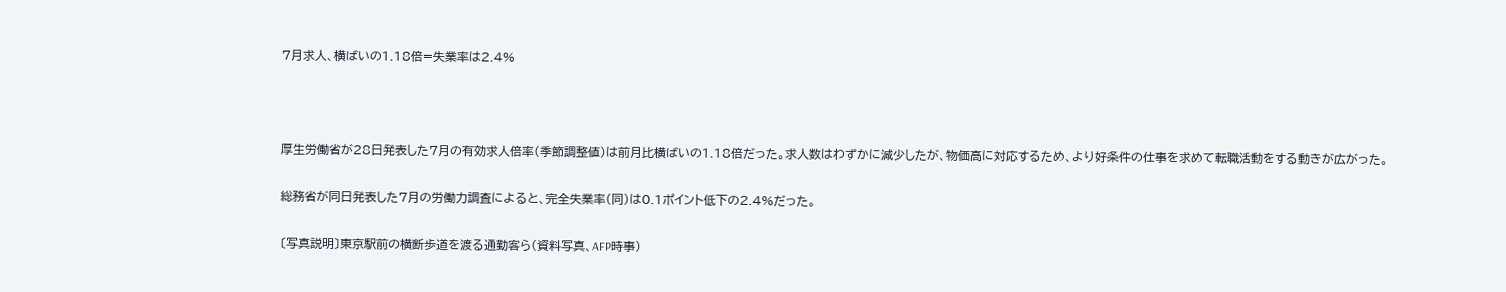7月求人、横ばいの1.18倍=失業率は2.4%



厚生労働省が28日発表した7月の有効求人倍率(季節調整値)は前月比横ばいの1.18倍だった。求人数はわずかに減少したが、物価高に対応するため、より好条件の仕事を求めて転職活動をする動きが広がった。

総務省が同日発表した7月の労働力調査によると、完全失業率(同)は0.1ポイント低下の2.4%だった。

〔写真説明〕東京駅前の横断歩道を渡る通勤客ら(資料写真、AFP時事)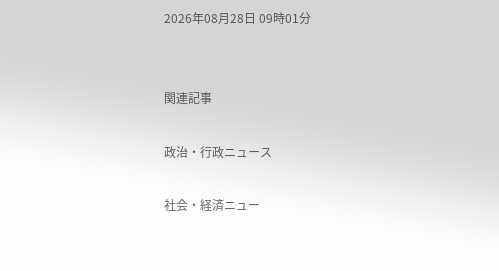2026年08月28日 09時01分


関連記事

政治・行政ニュース

社会・経済ニュー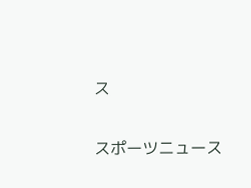ス

スポーツニュース